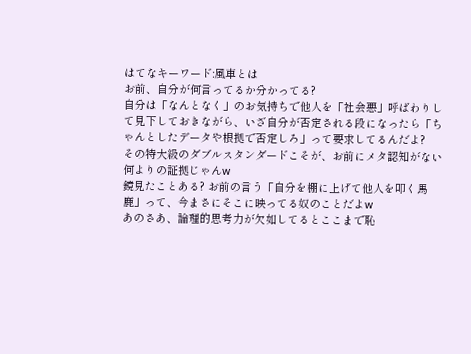はてなキーワード:風車とは
お前、自分が何言ってるか分かってる?
自分は「なんとなく」のお気持ちで他人を「社会悪」呼ばわりして見下しておきながら、いざ自分が否定される段になったら「ちゃんとしたデータや根拠で否定しろ」って要求してるんだよ?
その特大級のダブルスタンダードこそが、お前にメタ認知がない何よりの証拠じゃんw
鏡見たことある? お前の言う「自分を棚に上げて他人を叩く馬鹿」って、今まさにそこに映ってる奴のことだよw
あのさあ、論理的思考力が欠如してるとここまで恥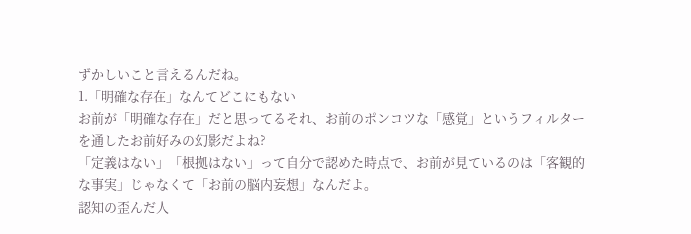ずかしいこと言えるんだね。
1.「明確な存在」なんてどこにもない
お前が「明確な存在」だと思ってるそれ、お前のポンコツな「感覚」というフィルターを通したお前好みの幻影だよね?
「定義はない」「根拠はない」って自分で認めた時点で、お前が見ているのは「客観的な事実」じゃなくて「お前の脳内妄想」なんだよ。
認知の歪んだ人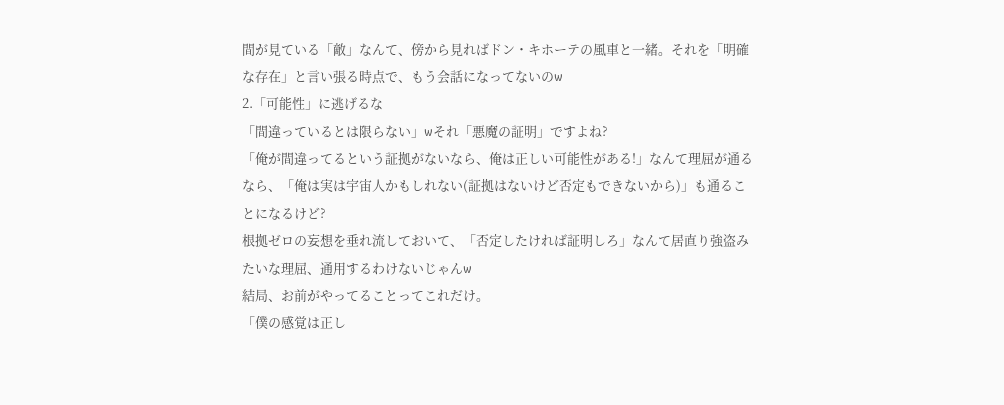間が見ている「敵」なんて、傍から見ればドン・キホーテの風車と一緒。それを「明確な存在」と言い張る時点で、もう会話になってないのw
2.「可能性」に逃げるな
「間違っているとは限らない」wそれ「悪魔の証明」ですよね?
「俺が間違ってるという証拠がないなら、俺は正しい可能性がある!」なんて理屈が通るなら、「俺は実は宇宙人かもしれない(証拠はないけど否定もできないから)」も通ることになるけど?
根拠ゼロの妄想を垂れ流しておいて、「否定したければ証明しろ」なんて居直り強盗みたいな理屈、通用するわけないじゃんw
結局、お前がやってることってこれだけ。
「僕の感覚は正し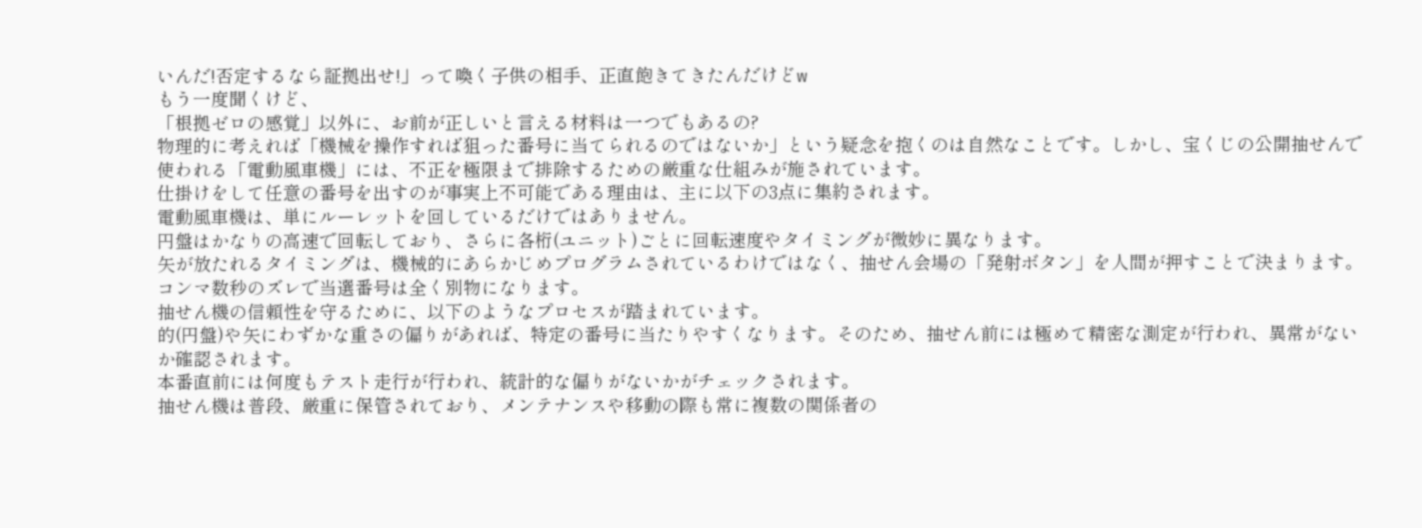いんだ!否定するなら証拠出せ!」って喚く子供の相手、正直飽きてきたんだけどw
もう一度聞くけど、
「根拠ゼロの感覚」以外に、お前が正しいと言える材料は一つでもあるの?
物理的に考えれば「機械を操作すれば狙った番号に当てられるのではないか」という疑念を抱くのは自然なことです。しかし、宝くじの公開抽せんで使われる「電動風車機」には、不正を極限まで排除するための厳重な仕組みが施されています。
仕掛けをして任意の番号を出すのが事実上不可能である理由は、主に以下の3点に集約されます。
電動風車機は、単にルーレットを回しているだけではありません。
円盤はかなりの高速で回転しており、さらに各桁(ユニット)ごとに回転速度やタイミングが微妙に異なります。
矢が放たれるタイミングは、機械的にあらかじめプログラムされているわけではなく、抽せん会場の「発射ボタン」を人間が押すことで決まります。コンマ数秒のズレで当選番号は全く別物になります。
抽せん機の信頼性を守るために、以下のようなプロセスが踏まれています。
的(円盤)や矢にわずかな重さの偏りがあれば、特定の番号に当たりやすくなります。そのため、抽せん前には極めて精密な測定が行われ、異常がないか確認されます。
本番直前には何度もテスト走行が行われ、統計的な偏りがないかがチェックされます。
抽せん機は普段、厳重に保管されており、メンテナンスや移動の際も常に複数の関係者の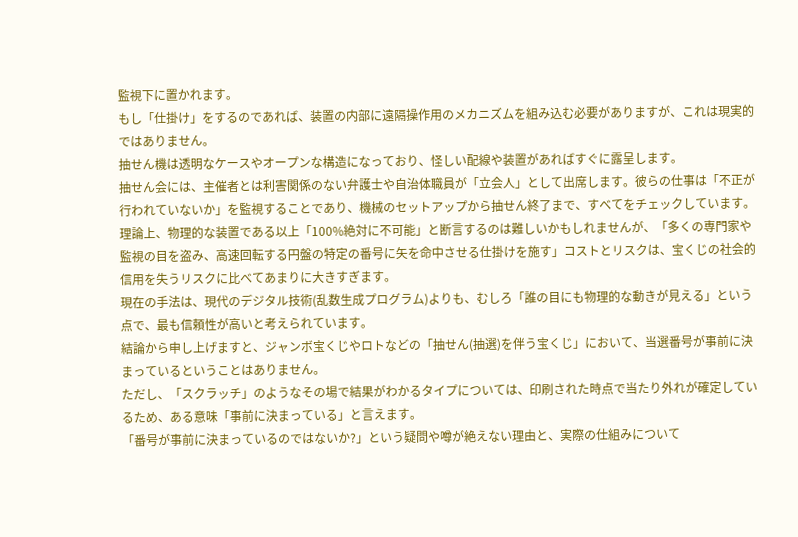監視下に置かれます。
もし「仕掛け」をするのであれば、装置の内部に遠隔操作用のメカニズムを組み込む必要がありますが、これは現実的ではありません。
抽せん機は透明なケースやオープンな構造になっており、怪しい配線や装置があればすぐに露呈します。
抽せん会には、主催者とは利害関係のない弁護士や自治体職員が「立会人」として出席します。彼らの仕事は「不正が行われていないか」を監視することであり、機械のセットアップから抽せん終了まで、すべてをチェックしています。
理論上、物理的な装置である以上「100%絶対に不可能」と断言するのは難しいかもしれませんが、「多くの専門家や監視の目を盗み、高速回転する円盤の特定の番号に矢を命中させる仕掛けを施す」コストとリスクは、宝くじの社会的信用を失うリスクに比べてあまりに大きすぎます。
現在の手法は、現代のデジタル技術(乱数生成プログラム)よりも、むしろ「誰の目にも物理的な動きが見える」という点で、最も信頼性が高いと考えられています。
結論から申し上げますと、ジャンボ宝くじやロトなどの「抽せん(抽選)を伴う宝くじ」において、当選番号が事前に決まっているということはありません。
ただし、「スクラッチ」のようなその場で結果がわかるタイプについては、印刷された時点で当たり外れが確定しているため、ある意味「事前に決まっている」と言えます。
「番号が事前に決まっているのではないか?」という疑問や噂が絶えない理由と、実際の仕組みについて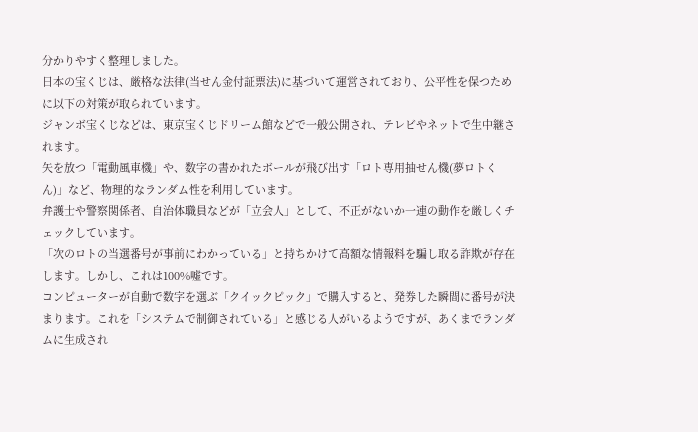分かりやすく整理しました。
日本の宝くじは、厳格な法律(当せん金付証票法)に基づいて運営されており、公平性を保つために以下の対策が取られています。
ジャンボ宝くじなどは、東京宝くじドリーム館などで一般公開され、テレビやネットで生中継されます。
矢を放つ「電動風車機」や、数字の書かれたボールが飛び出す「ロト専用抽せん機(夢ロトくん)」など、物理的なランダム性を利用しています。
弁護士や警察関係者、自治体職員などが「立会人」として、不正がないか一連の動作を厳しくチェックしています。
「次のロトの当選番号が事前にわかっている」と持ちかけて高額な情報料を騙し取る詐欺が存在します。しかし、これは100%嘘です。
コンピューターが自動で数字を選ぶ「クイックピック」で購入すると、発券した瞬間に番号が決まります。これを「システムで制御されている」と感じる人がいるようですが、あくまでランダムに生成され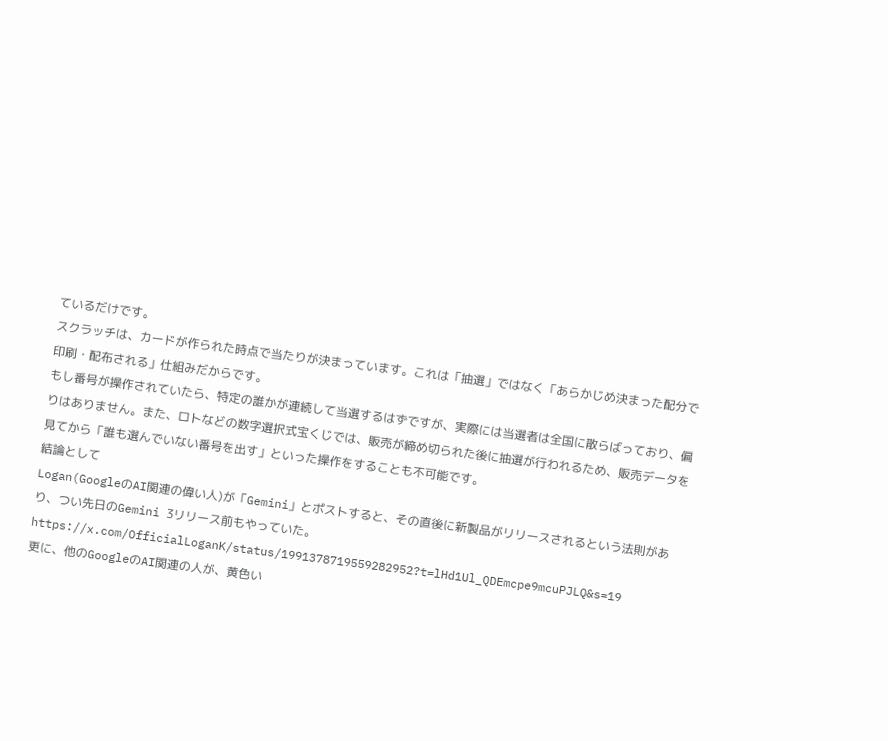ているだけです。
スクラッチは、カードが作られた時点で当たりが決まっています。これは「抽選」ではなく「あらかじめ決まった配分で印刷・配布される」仕組みだからです。
もし番号が操作されていたら、特定の誰かが連続して当選するはずですが、実際には当選者は全国に散らばっており、偏りはありません。また、ロトなどの数字選択式宝くじでは、販売が締め切られた後に抽選が行われるため、販売データを見てから「誰も選んでいない番号を出す」といった操作をすることも不可能です。
結論として
Logan(GoogleのAI関連の偉い人)が「Gemini」とポストすると、その直後に新製品がリリースされるという法則があり、つい先日のGemini 3リリース前もやっていた。
https://x.com/OfficialLoganK/status/1991378719559282952?t=lHd1Ul_QDEmcpe9mcuPJLQ&s=19
更に、他のGoogleのAI関連の人が、黄色い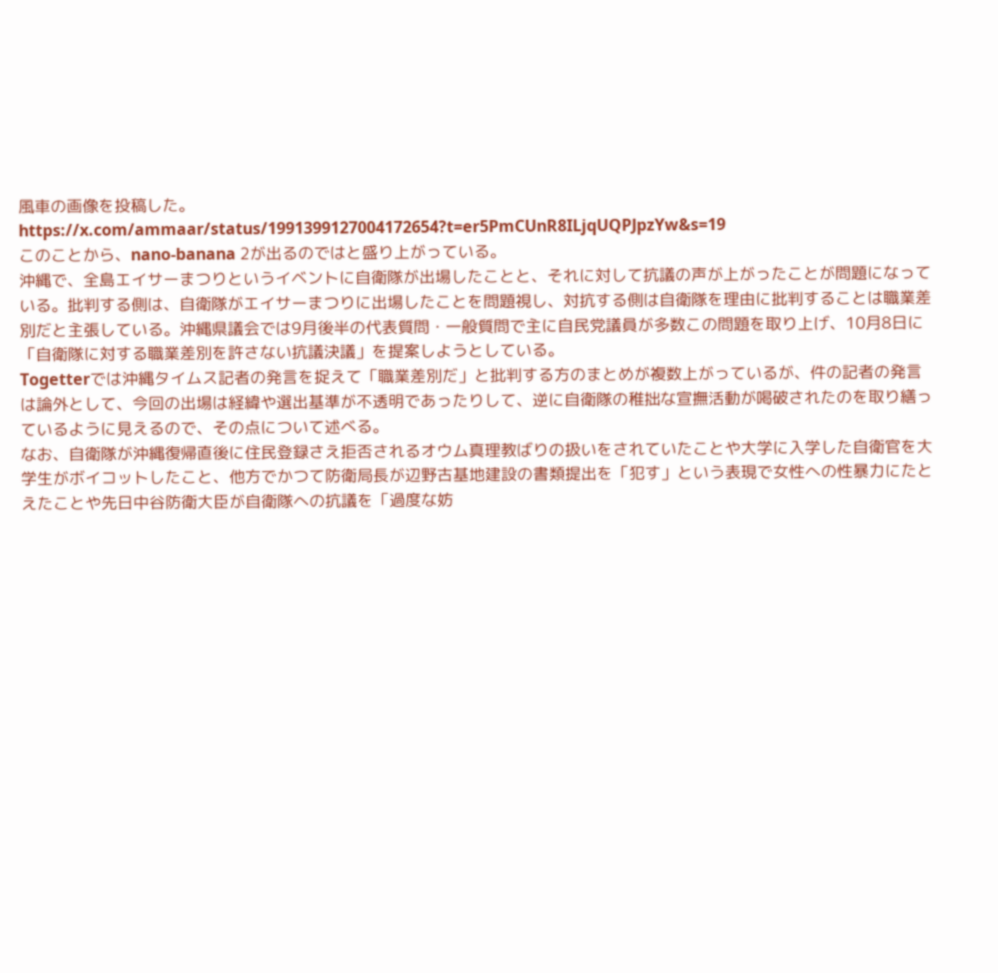風車の画像を投稿した。
https://x.com/ammaar/status/1991399127004172654?t=er5PmCUnR8ILjqUQPJpzYw&s=19
このことから、nano-banana 2が出るのではと盛り上がっている。
沖縄で、全島エイサーまつりというイベントに自衛隊が出場したことと、それに対して抗議の声が上がったことが問題になっている。批判する側は、自衛隊がエイサーまつりに出場したことを問題視し、対抗する側は自衛隊を理由に批判することは職業差別だと主張している。沖縄県議会では9月後半の代表質問・一般質問で主に自民党議員が多数この問題を取り上げ、10月8日に「自衛隊に対する職業差別を許さない抗議決議」を提案しようとしている。
Togetterでは沖縄タイムス記者の発言を捉えて「職業差別だ」と批判する方のまとめが複数上がっているが、件の記者の発言は論外として、今回の出場は経緯や選出基準が不透明であったりして、逆に自衛隊の稚拙な宣撫活動が喝破されたのを取り繕っているように見えるので、その点について述べる。
なお、自衛隊が沖縄復帰直後に住民登録さえ拒否されるオウム真理教ばりの扱いをされていたことや大学に入学した自衛官を大学生がボイコットしたこと、他方でかつて防衛局長が辺野古基地建設の書類提出を「犯す」という表現で女性への性暴力にたとえたことや先日中谷防衛大臣が自衛隊への抗議を「過度な妨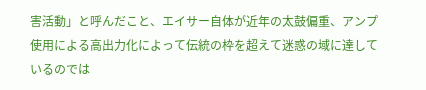害活動」と呼んだこと、エイサー自体が近年の太鼓偏重、アンプ使用による高出力化によって伝統の枠を超えて迷惑の域に達しているのでは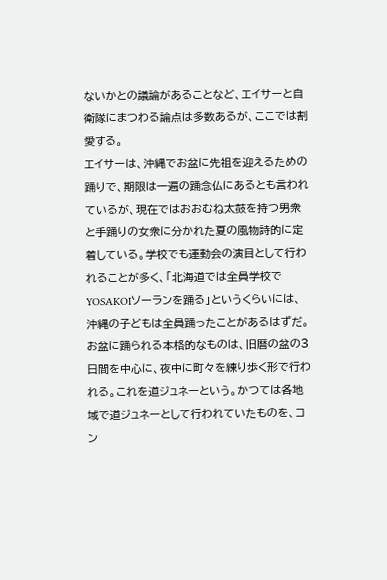ないかとの議論があることなど、エイサーと自衛隊にまつわる論点は多数あるが、ここでは割愛する。
エイサーは、沖縄でお盆に先祖を迎えるための踊りで、期限は一遍の踊念仏にあるとも言われているが、現在ではおおむね太鼓を持つ男衆と手踊りの女衆に分かれた夏の風物詩的に定着している。学校でも運動会の演目として行われることが多く、「北海道では全員学校でYOSAKOIソーランを踊る」というくらいには、沖縄の子どもは全員踊ったことがあるはずだ。
お盆に踊られる本格的なものは、旧暦の盆の3日間を中心に、夜中に町々を練り歩く形で行われる。これを道ジュネーという。かつては各地域で道ジュネーとして行われていたものを、コン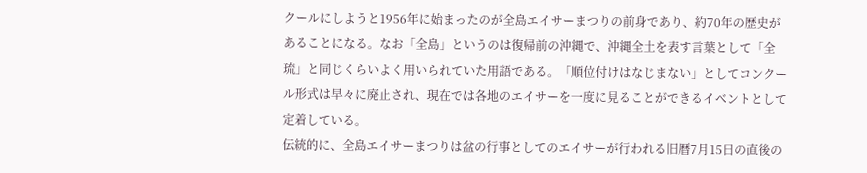クールにしようと1956年に始まったのが全島エイサーまつりの前身であり、約70年の歴史があることになる。なお「全島」というのは復帰前の沖縄で、沖縄全土を表す言葉として「全琉」と同じくらいよく用いられていた用語である。「順位付けはなじまない」としてコンクール形式は早々に廃止され、現在では各地のエイサーを一度に見ることができるイベントとして定着している。
伝統的に、全島エイサーまつりは盆の行事としてのエイサーが行われる旧暦7月15日の直後の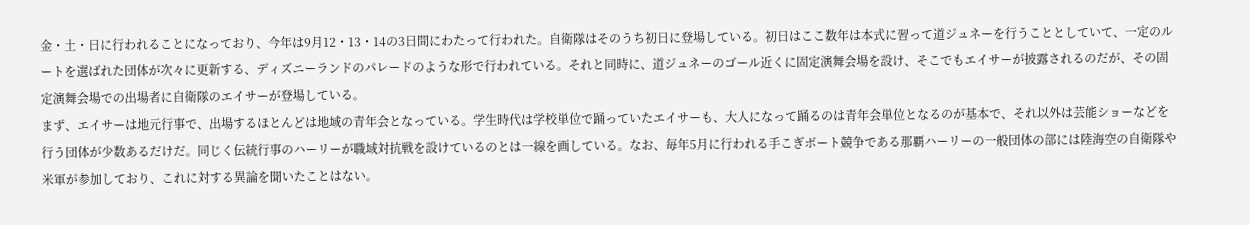金・土・日に行われることになっており、今年は9月12・13・14の3日間にわたって行われた。自衛隊はそのうち初日に登場している。初日はここ数年は本式に習って道ジュネーを行うこととしていて、一定のルートを選ばれた団体が次々に更新する、ディズニーランドのパレードのような形で行われている。それと同時に、道ジュネーのゴール近くに固定演舞会場を設け、そこでもエイサーが披露されるのだが、その固定演舞会場での出場者に自衛隊のエイサーが登場している。
まず、エイサーは地元行事で、出場するほとんどは地域の青年会となっている。学生時代は学校単位で踊っていたエイサーも、大人になって踊るのは青年会単位となるのが基本で、それ以外は芸能ショーなどを行う団体が少数あるだけだ。同じく伝統行事のハーリーが職域対抗戦を設けているのとは一線を画している。なお、毎年5月に行われる手こぎボート競争である那覇ハーリーの一般団体の部には陸海空の自衛隊や米軍が参加しており、これに対する異論を聞いたことはない。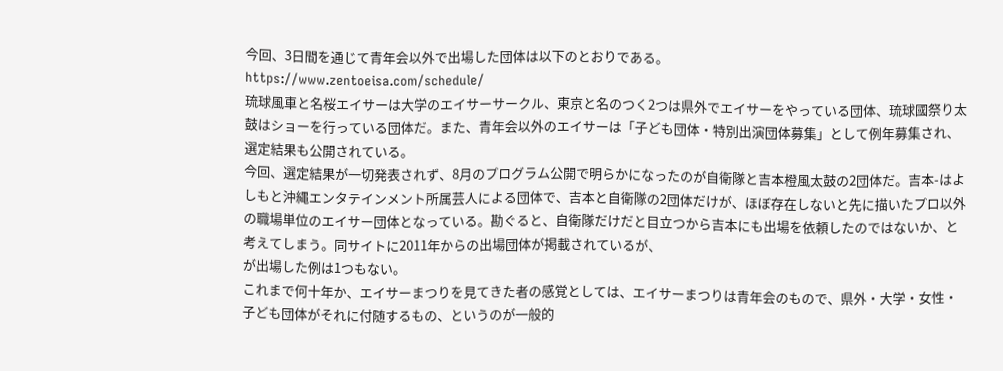今回、3日間を通じて青年会以外で出場した団体は以下のとおりである。
https://www.zentoeisa.com/schedule/
琉球風車と名桜エイサーは大学のエイサーサークル、東京と名のつく2つは県外でエイサーをやっている団体、琉球國祭り太鼓はショーを行っている団体だ。また、青年会以外のエイサーは「子ども団体・特別出演団体募集」として例年募集され、選定結果も公開されている。
今回、選定結果が一切発表されず、8月のプログラム公開で明らかになったのが自衛隊と吉本橙風太鼓の2団体だ。吉本-はよしもと沖縄エンタテインメント所属芸人による団体で、吉本と自衛隊の2団体だけが、ほぼ存在しないと先に描いたプロ以外の職場単位のエイサー団体となっている。勘ぐると、自衛隊だけだと目立つから吉本にも出場を依頼したのではないか、と考えてしまう。同サイトに2011年からの出場団体が掲載されているが、
が出場した例は1つもない。
これまで何十年か、エイサーまつりを見てきた者の感覚としては、エイサーまつりは青年会のもので、県外・大学・女性・子ども団体がそれに付随するもの、というのが一般的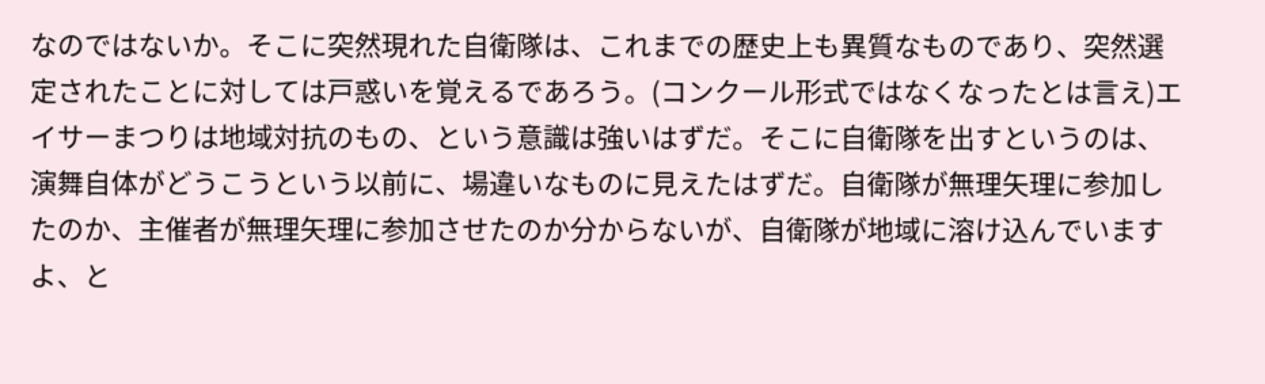なのではないか。そこに突然現れた自衛隊は、これまでの歴史上も異質なものであり、突然選定されたことに対しては戸惑いを覚えるであろう。(コンクール形式ではなくなったとは言え)エイサーまつりは地域対抗のもの、という意識は強いはずだ。そこに自衛隊を出すというのは、演舞自体がどうこうという以前に、場違いなものに見えたはずだ。自衛隊が無理矢理に参加したのか、主催者が無理矢理に参加させたのか分からないが、自衛隊が地域に溶け込んでいますよ、と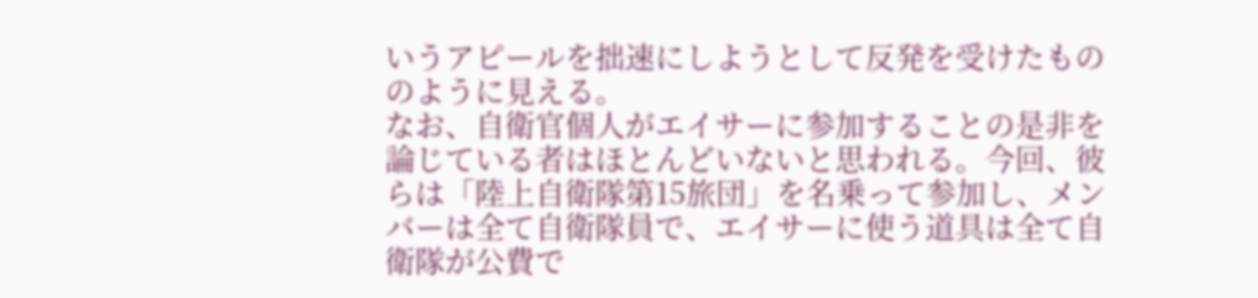いうアピールを拙速にしようとして反発を受けたもののように見える。
なお、自衛官個人がエイサーに参加することの是非を論じている者はほとんどいないと思われる。今回、彼らは「陸上自衛隊第15旅団」を名乗って参加し、メンバーは全て自衛隊員で、エイサーに使う道具は全て自衛隊が公費で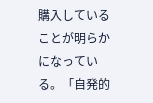購入していることが明らかになっている。「自発的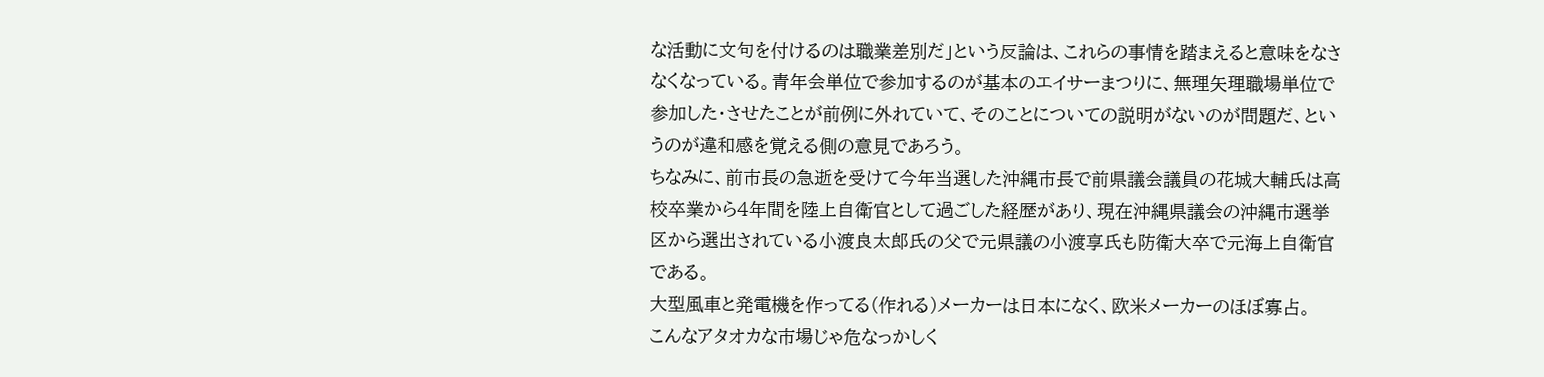な活動に文句を付けるのは職業差別だ」という反論は、これらの事情を踏まえると意味をなさなくなっている。青年会単位で参加するのが基本のエイサーまつりに、無理矢理職場単位で参加した・させたことが前例に外れていて、そのことについての説明がないのが問題だ、というのが違和感を覚える側の意見であろう。
ちなみに、前市長の急逝を受けて今年当選した沖縄市長で前県議会議員の花城大輔氏は高校卒業から4年間を陸上自衛官として過ごした経歴があり、現在沖縄県議会の沖縄市選挙区から選出されている小渡良太郎氏の父で元県議の小渡享氏も防衛大卒で元海上自衛官である。
大型風車と発電機を作ってる(作れる)メーカーは日本になく、欧米メーカーのほぼ寡占。
こんなアタオカな市場じゃ危なっかしく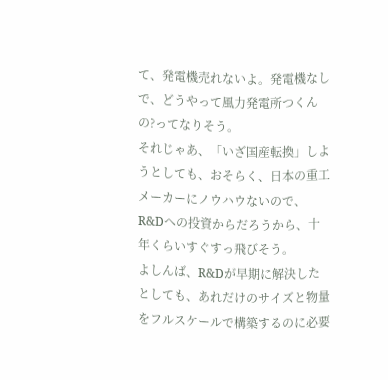て、発電機売れないよ。発電機なしで、どうやって風力発電所つくんの?ってなりそう。
それじゃあ、「いざ国産転換」しようとしても、おそらく、日本の重工メーカーにノウハウないので、R&Dへの投資からだろうから、十年くらいすぐすっ飛びそう。
よしんば、R&Dが早期に解決したとしても、あれだけのサイズと物量をフルスケールで構築するのに必要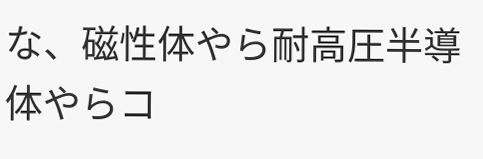な、磁性体やら耐高圧半導体やらコ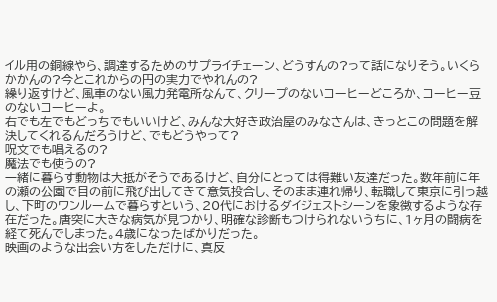イル用の銅線やら、調達するためのサプライチェーン、どうすんの?って話になりそう。いくらかかんの?今とこれからの円の実力でやれんの?
繰り返すけど、風車のない風力発電所なんて、クリープのないコーヒーどころか、コーヒー豆のないコーヒーよ。
右でも左でもどっちでもいいけど、みんな大好き政治屋のみなさんは、きっとこの問題を解決してくれるんだろうけど、でもどうやって?
呪文でも唱えるの?
魔法でも使うの?
一緒に暮らす動物は大抵がそうであるけど、自分にとっては得難い友達だった。数年前に年の瀬の公園で目の前に飛び出してきて意気投合し、そのまま連れ帰り、転職して東京に引っ越し、下町のワンルームで暮らすという、20代におけるダイジェストシーンを象徴するような存在だった。唐突に大きな病気が見つかり、明確な診断もつけられないうちに、1ヶ月の闘病を経て死んでしまった。4歳になったばかりだった。
映画のような出会い方をしただけに、真反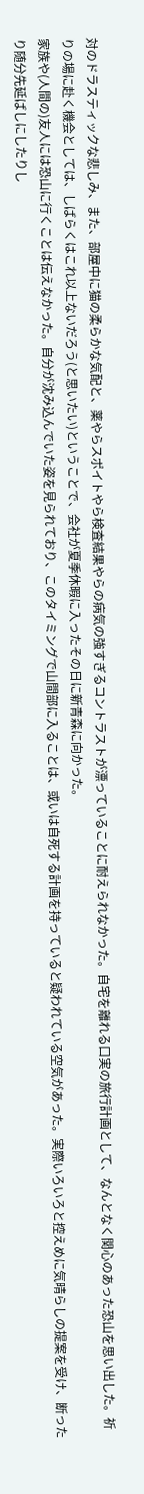対のドラスティックな悲しみ、また、部屋中に猫の柔らかな気配と、薬やらスポイトやら検査結果やらの病気の強すぎるコントラストが漂っていることに耐えられなかった。自宅を離れる口実の旅行計画として、なんとなく関心のあった恐山を思い出した。祈りの場に赴く機会としては、しばらくはこれ以上ないだろう(と思いたい)ということで、会社が夏季休暇に入ったその日に新青森に向かった。
家族や(人間の)友人には恐山に行くことは伝えなかった。自分が沈み込んでいた姿を見られており、このタイミングで山間部に入ることは、或いは自死する計画を持っていると疑われている空気があった。実際いろいろと控えめに気晴らしの提案を受け、断ったり随分先延ばしにしたりし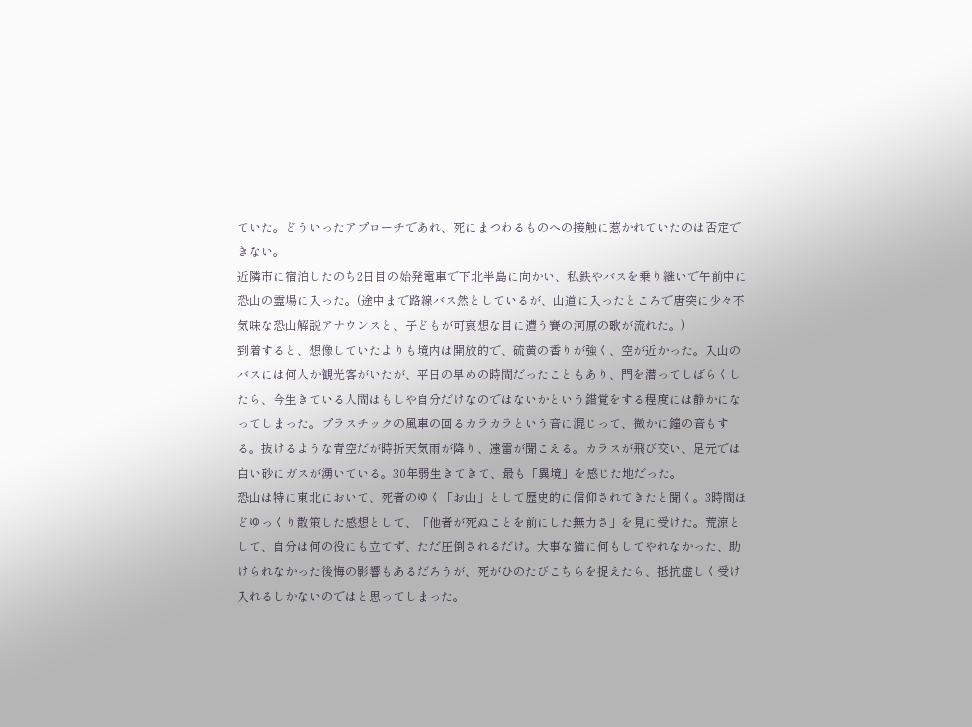ていた。どういったアプローチであれ、死にまつわるものへの接触に惹かれていたのは否定できない。
近隣市に宿泊したのち2日目の始発電車で下北半島に向かい、私鉄やバスを乗り継いで午前中に恐山の霊場に入った。(途中まで路線バス然としているが、山道に入ったところで唐突に少々不気味な恐山解説アナウンスと、子どもが可哀想な目に遭う賽の河原の歌が流れた。)
到着すると、想像していたよりも境内は開放的で、硫黄の香りが強く、空が近かった。入山のバスには何人か観光客がいたが、平日の早めの時間だったこともあり、門を潜ってしばらくしたら、今生きている人間はもしや自分だけなのではないかという錯覚をする程度には静かになってしまった。プラスチックの風車の回るカラカラという音に混じって、微かに鐘の音もする。抜けるような青空だが時折天気雨が降り、遠雷が聞こえる。カラスが飛び交い、足元では白い砂にガスが湧いている。30年弱生きてきて、最も「異境」を感じた地だった。
恐山は特に東北において、死者のゆく「お山」として歴史的に信仰されてきたと聞く。3時間ほどゆっくり散策した感想として、「他者が死ぬことを前にした無力さ」を見に受けた。荒涼として、自分は何の役にも立てず、ただ圧倒されるだけ。大事な猫に何もしてやれなかった、助けられなかった後悔の影響もあるだろうが、死がひのたびこちらを捉えたら、抵抗虚しく受け入れるしかないのではと思ってしまった。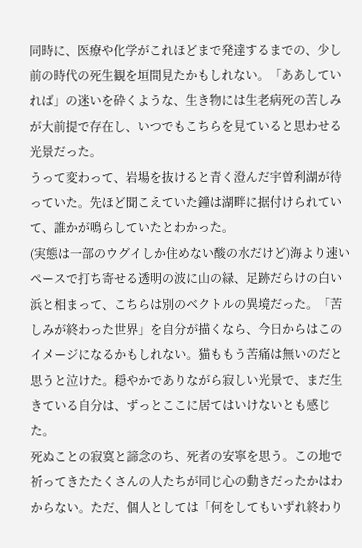同時に、医療や化学がこれほどまで発達するまでの、少し前の時代の死生観を垣間見たかもしれない。「ああしていれば」の迷いを砕くような、生き物には生老病死の苦しみが大前提で存在し、いつでもこちらを見ていると思わせる光景だった。
うって変わって、岩場を抜けると青く澄んだ宇曽利湖が待っていた。先ほど聞こえていた鐘は湖畔に据付けられていて、誰かが鳴らしていたとわかった。
(実態は一部のウグイしか住めない酸の水だけど)海より速いペースで打ち寄せる透明の波に山の緑、足跡だらけの白い浜と相まって、こちらは別のベクトルの異境だった。「苦しみが終わった世界」を自分が描くなら、今日からはこのイメージになるかもしれない。猫ももう苦痛は無いのだと思うと泣けた。穏やかでありながら寂しい光景で、まだ生きている自分は、ずっとここに居てはいけないとも感じた。
死ぬことの寂寞と諦念のち、死者の安寧を思う。この地で祈ってきたたくさんの人たちが同じ心の動きだったかはわからない。ただ、個人としては「何をしてもいずれ終わり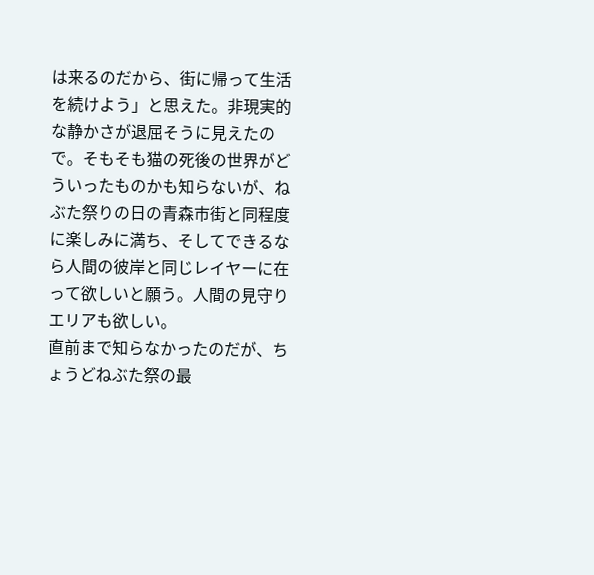は来るのだから、街に帰って生活を続けよう」と思えた。非現実的な静かさが退屈そうに見えたので。そもそも猫の死後の世界がどういったものかも知らないが、ねぶた祭りの日の青森市街と同程度に楽しみに満ち、そしてできるなら人間の彼岸と同じレイヤーに在って欲しいと願う。人間の見守りエリアも欲しい。
直前まで知らなかったのだが、ちょうどねぶた祭の最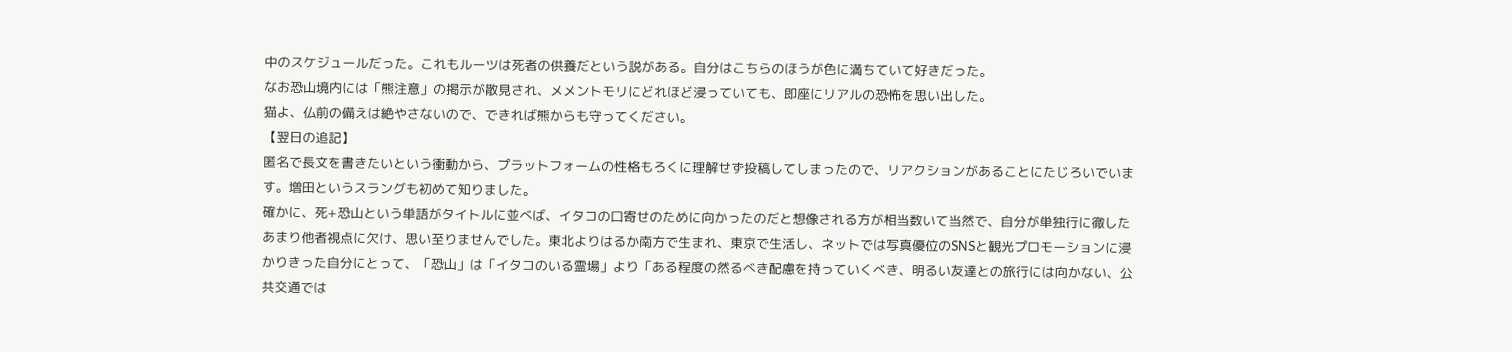中のスケジュールだった。これもルーツは死者の供養だという説がある。自分はこちらのほうが色に満ちていて好きだった。
なお恐山境内には「熊注意」の掲示が散見され、メメントモリにどれほど浸っていても、即座にリアルの恐怖を思い出した。
猫よ、仏前の備えは絶やさないので、できれば熊からも守ってください。
【翌日の追記】
匿名で長文を書きたいという衝動から、プラットフォームの性格もろくに理解せず投稿してしまったので、リアクションがあることにたじろいでいます。増田というスラングも初めて知りました。
確かに、死+恐山という単語がタイトルに並べば、イタコの口寄せのために向かったのだと想像される方が相当数いて当然で、自分が単独行に徹したあまり他者視点に欠け、思い至りませんでした。東北よりはるか南方で生まれ、東京で生活し、ネットでは写真優位のSNSと観光プロモーションに浸かりきった自分にとって、「恐山」は「イタコのいる霊場」より「ある程度の然るべき配慮を持っていくべき、明るい友達との旅行には向かない、公共交通では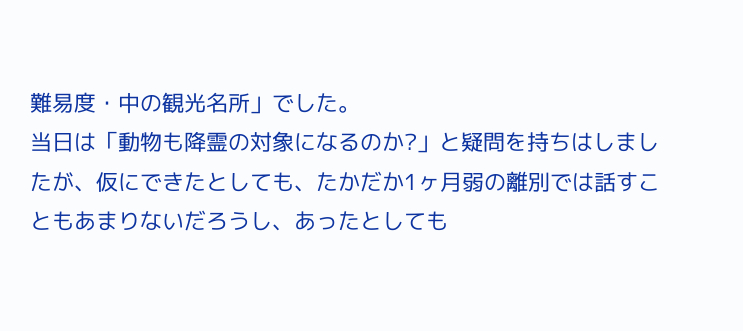難易度・中の観光名所」でした。
当日は「動物も降霊の対象になるのか?」と疑問を持ちはしましたが、仮にできたとしても、たかだか1ヶ月弱の離別では話すこともあまりないだろうし、あったとしても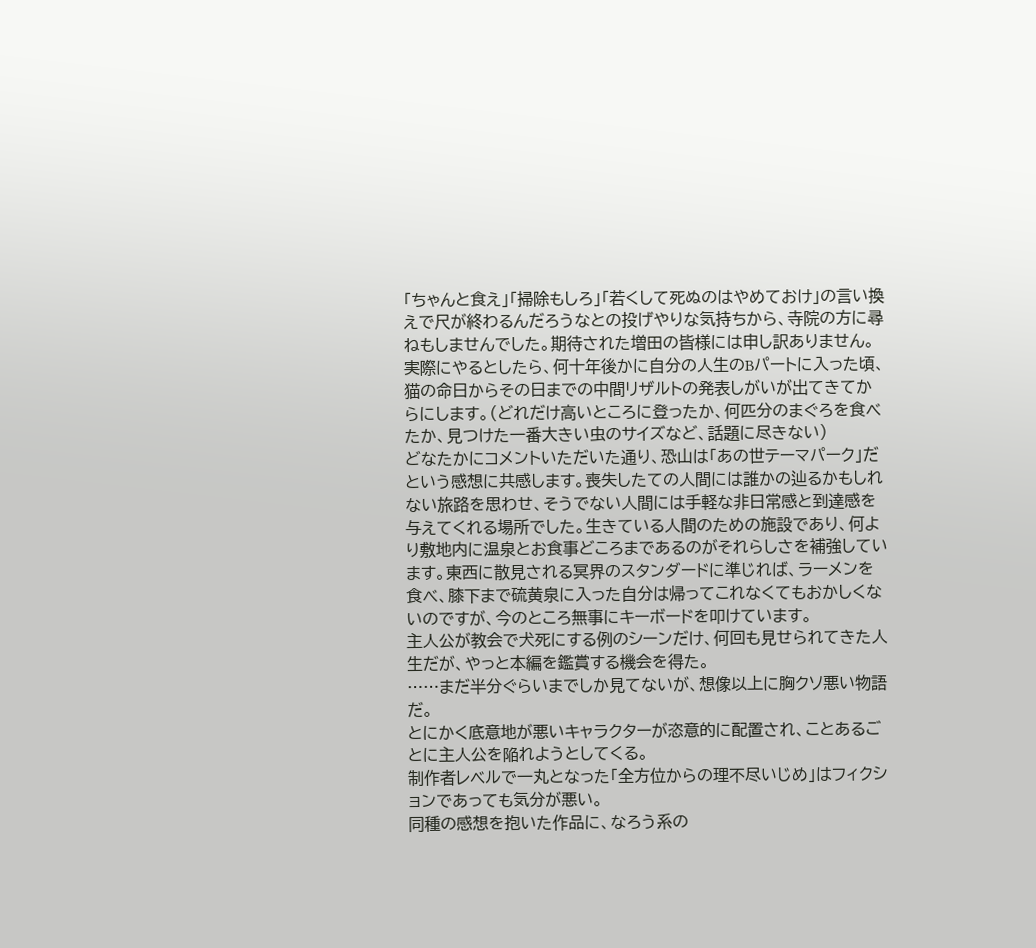「ちゃんと食え」「掃除もしろ」「若くして死ぬのはやめておけ」の言い換えで尺が終わるんだろうなとの投げやりな気持ちから、寺院の方に尋ねもしませんでした。期待された増田の皆様には申し訳ありません。
実際にやるとしたら、何十年後かに自分の人生のBパートに入った頃、猫の命日からその日までの中間リザルトの発表しがいが出てきてからにします。(どれだけ高いところに登ったか、何匹分のまぐろを食べたか、見つけた一番大きい虫のサイズなど、話題に尽きない)
どなたかにコメントいただいた通り、恐山は「あの世テーマパーク」だという感想に共感します。喪失したての人間には誰かの辿るかもしれない旅路を思わせ、そうでない人間には手軽な非日常感と到達感を与えてくれる場所でした。生きている人間のための施設であり、何より敷地内に温泉とお食事どころまであるのがそれらしさを補強しています。東西に散見される冥界のスタンダードに準じれば、ラーメンを食べ、膝下まで硫黄泉に入った自分は帰ってこれなくてもおかしくないのですが、今のところ無事にキーボードを叩けています。
主人公が教会で犬死にする例のシーンだけ、何回も見せられてきた人生だが、やっと本編を鑑賞する機会を得た。
……まだ半分ぐらいまでしか見てないが、想像以上に胸クソ悪い物語だ。
とにかく底意地が悪いキャラクターが恣意的に配置され、ことあるごとに主人公を陥れようとしてくる。
制作者レベルで一丸となった「全方位からの理不尽いじめ」はフィクションであっても気分が悪い。
同種の感想を抱いた作品に、なろう系の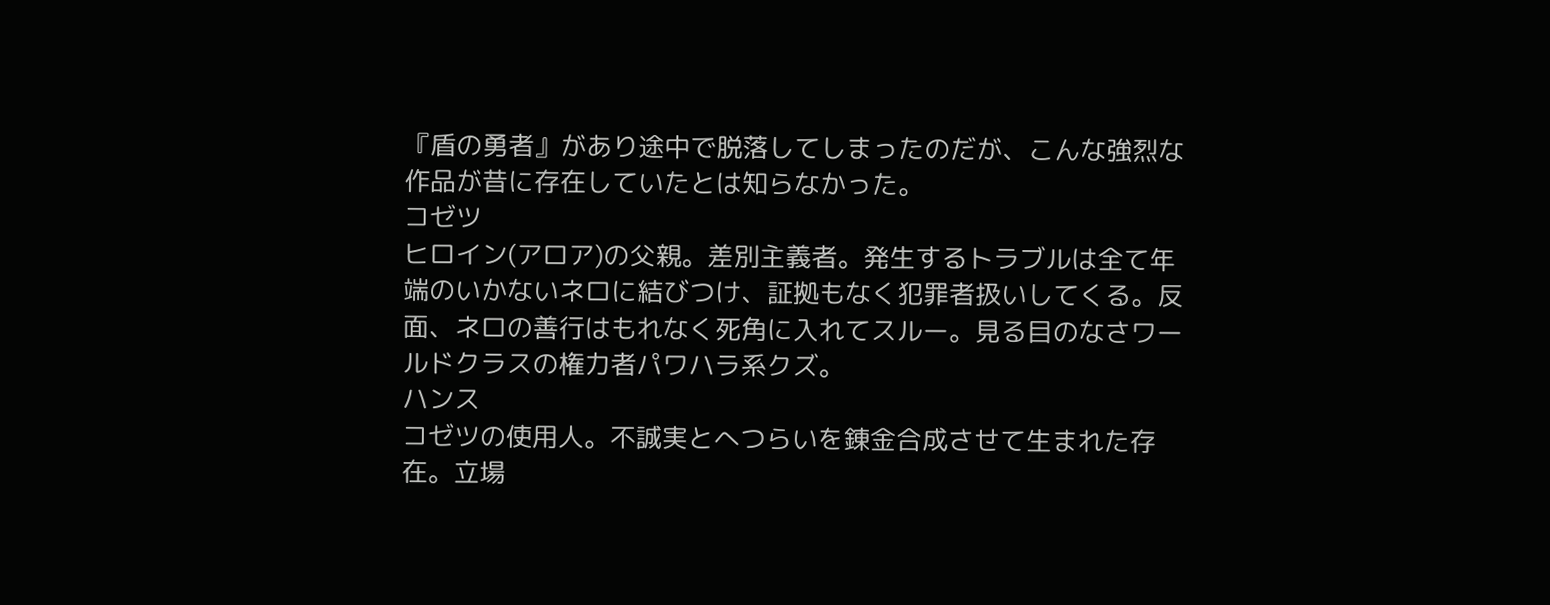『盾の勇者』があり途中で脱落してしまったのだが、こんな強烈な作品が昔に存在していたとは知らなかった。
コゼツ
ヒロイン(アロア)の父親。差別主義者。発生するトラブルは全て年端のいかないネロに結びつけ、証拠もなく犯罪者扱いしてくる。反面、ネロの善行はもれなく死角に入れてスルー。見る目のなさワールドクラスの権力者パワハラ系クズ。
ハンス
コゼツの使用人。不誠実とへつらいを錬金合成させて生まれた存在。立場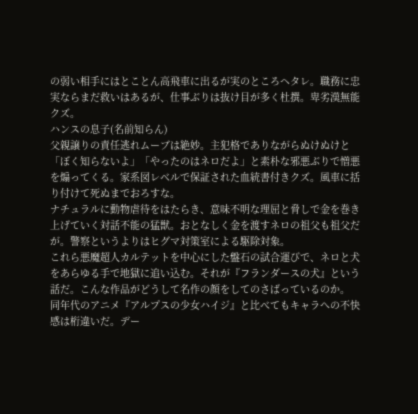の弱い相手にはとことん高飛車に出るが実のところヘタレ。職務に忠実ならまだ救いはあるが、仕事ぶりは抜け目が多く杜撰。卑劣漢無能クズ。
ハンスの息子(名前知らん)
父親譲りの責任逃れムーブは絶妙。主犯格でありながらぬけぬけと「ぼく知らないよ」「やったのはネロだよ」と素朴な邪悪ぶりで憎悪を煽ってくる。家系図レベルで保証された血統書付きクズ。風車に括り付けて死ぬまでおろすな。
ナチュラルに動物虐待をはたらき、意味不明な理屈と脅しで金を巻き上げていく対話不能の猛獣。おとなしく金を渡すネロの祖父も祖父だが。警察というよりはヒグマ対策室による駆除対象。
これら悪魔超人カルテットを中心にした盤石の試合運びで、ネロと犬をあらゆる手で地獄に追い込む。それが『フランダースの犬』という話だ。こんな作品がどうして名作の顔をしてのさばっているのか。
同年代のアニメ『アルプスの少女ハイジ』と比べてもキャラへの不快感は桁違いだ。デー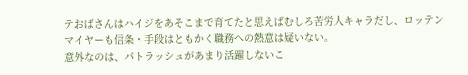テおばさんはハイジをあそこまで育てたと思えばむしろ苦労人キャラだし、ロッテンマイヤーも信条・手段はともかく職務への熱意は疑いない。
意外なのは、パトラッシュがあまり活躍しないこ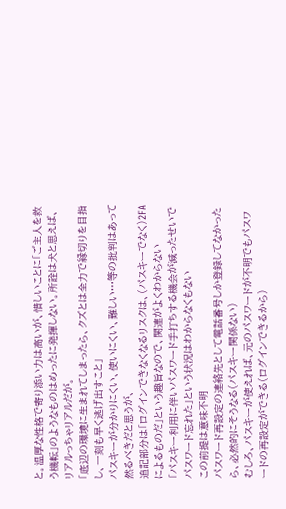と。温厚な性格で寄り添い力は高いが、惜しいことに「ご主人を救う機転」のようなものはめったに発揮しない。所詮は犬と思えば、リアルっちゃリアルだが。
「底辺の環境に生まれてしまったら、クズとは全力で縁切りを目指し、一刻も早く逃げ出すこと」
パスキーが分かりにくい、使いにくい、難しい…等の批判はあって然るべきだと思うが、
追記部分は「ログインできなくなるリスクは、(パスキーでなく)2FAによるものだ」という趣旨なので、関連がよくわからない
「パスキー利用に伴いパスワード手打ちする機会が減ったせいでパスワード忘れた」という状況はわからなくもない
この前提は意味不明
パスワード再設定の連絡先として電話番号しか登録してなかったら、必然的にそうなる(パスキー関係ない)
むしろ、パスキーが使えれば、元のパスワードが不明でもパスワードの再設定ができる(ログインできるから)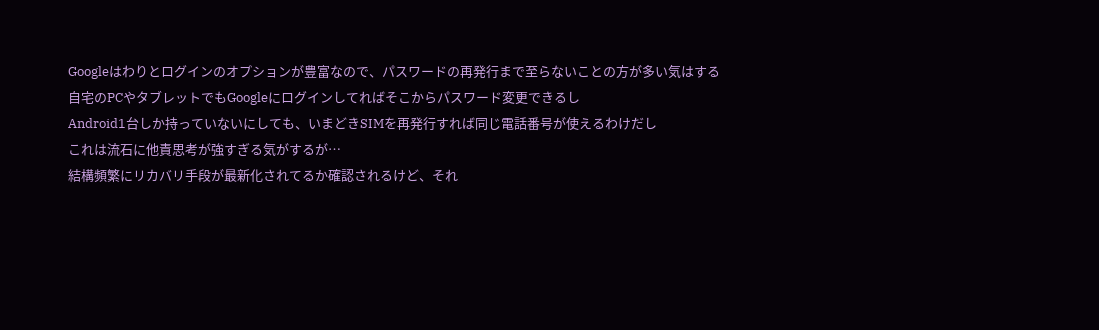Googleはわりとログインのオプションが豊富なので、パスワードの再発行まで至らないことの方が多い気はする
自宅のPCやタブレットでもGoogleにログインしてればそこからパスワード変更できるし
Android1台しか持っていないにしても、いまどきSIMを再発行すれば同じ電話番号が使えるわけだし
これは流石に他責思考が強すぎる気がするが…
結構頻繁にリカバリ手段が最新化されてるか確認されるけど、それ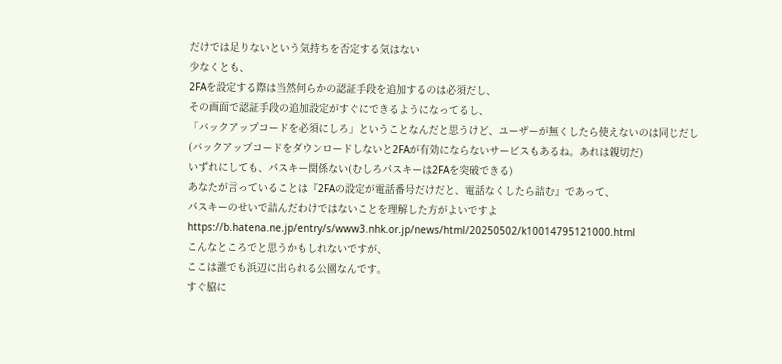だけでは足りないという気持ちを否定する気はない
少なくとも、
2FAを設定する際は当然何らかの認証手段を追加するのは必須だし、
その画面で認証手段の追加設定がすぐにできるようになってるし、
「バックアップコードを必須にしろ」ということなんだと思うけど、ユーザーが無くしたら使えないのは同じだし
(バックアップコードをダウンロードしないと2FAが有効にならないサービスもあるね。あれは親切だ)
いずれにしても、パスキー関係ない(むしろパスキーは2FAを突破できる)
あなたが言っていることは『2FAの設定が電話番号だけだと、電話なくしたら詰む』であって、
パスキーのせいで詰んだわけではないことを理解した方がよいですよ
https://b.hatena.ne.jp/entry/s/www3.nhk.or.jp/news/html/20250502/k10014795121000.html
こんなところでと思うかもしれないですが、
ここは誰でも浜辺に出られる公園なんです。
すぐ脇に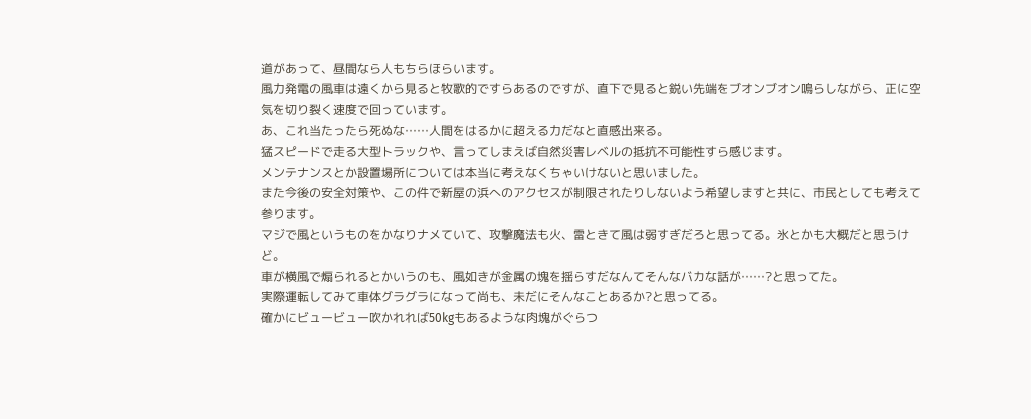道があって、昼間なら人もちらほらいます。
風力発電の風車は遠くから見ると牧歌的ですらあるのですが、直下で見ると鋭い先端をブオンブオン鳴らしながら、正に空気を切り裂く速度で回っています。
あ、これ当たったら死ぬな……人間をはるかに超える力だなと直感出来る。
猛スピードで走る大型トラックや、言ってしまえば自然災害レベルの抵抗不可能性すら感じます。
メンテナンスとか設置場所については本当に考えなくちゃいけないと思いました。
また今後の安全対策や、この件で新屋の浜へのアクセスが制限されたりしないよう希望しますと共に、市民としても考えて参ります。
マジで風というものをかなりナメていて、攻撃魔法も火、雷ときて風は弱すぎだろと思ってる。氷とかも大概だと思うけど。
車が横風で煽られるとかいうのも、風如きが金属の塊を揺らすだなんてそんなバカな話が……?と思ってた。
実際運転してみて車体グラグラになって尚も、未だにそんなことあるか?と思ってる。
確かにビュービュー吹かれれば50kgもあるような肉塊がぐらつ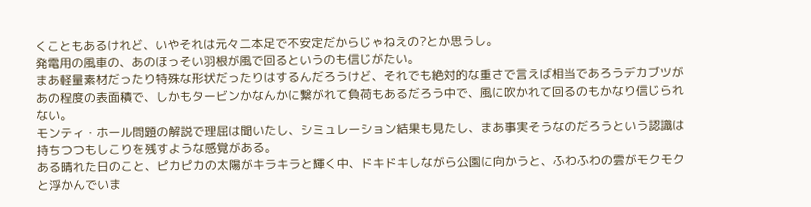くこともあるけれど、いやそれは元々二本足で不安定だからじゃねえの?とか思うし。
発電用の風車の、あのほっそい羽根が風で回るというのも信じがたい。
まあ軽量素材だったり特殊な形状だったりはするんだろうけど、それでも絶対的な重さで言えば相当であろうデカブツがあの程度の表面積で、しかもタービンかなんかに繋がれて負荷もあるだろう中で、風に吹かれて回るのもかなり信じられない。
モンティ・ホール問題の解説で理屈は聞いたし、シミュレーション結果も見たし、まあ事実そうなのだろうという認識は持ちつつもしこりを残すような感覚がある。
ある晴れた日のこと、ピカピカの太陽がキラキラと輝く中、ドキドキしながら公園に向かうと、ふわふわの雲がモクモクと浮かんでいま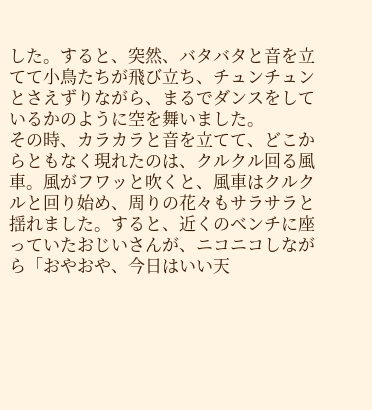した。すると、突然、バタバタと音を立てて小鳥たちが飛び立ち、チュンチュンとさえずりながら、まるでダンスをしているかのように空を舞いました。
その時、カラカラと音を立てて、どこからともなく現れたのは、クルクル回る風車。風がフワッと吹くと、風車はクルクルと回り始め、周りの花々もサラサラと揺れました。すると、近くのベンチに座っていたおじいさんが、ニコニコしながら「おやおや、今日はいい天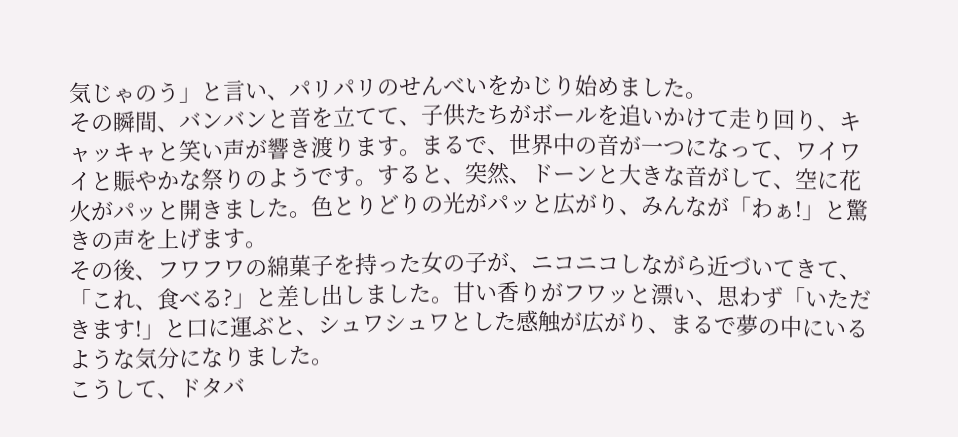気じゃのう」と言い、パリパリのせんべいをかじり始めました。
その瞬間、バンバンと音を立てて、子供たちがボールを追いかけて走り回り、キャッキャと笑い声が響き渡ります。まるで、世界中の音が一つになって、ワイワイと賑やかな祭りのようです。すると、突然、ドーンと大きな音がして、空に花火がパッと開きました。色とりどりの光がパッと広がり、みんなが「わぁ!」と驚きの声を上げます。
その後、フワフワの綿菓子を持った女の子が、ニコニコしながら近づいてきて、「これ、食べる?」と差し出しました。甘い香りがフワッと漂い、思わず「いただきます!」と口に運ぶと、シュワシュワとした感触が広がり、まるで夢の中にいるような気分になりました。
こうして、ドタバ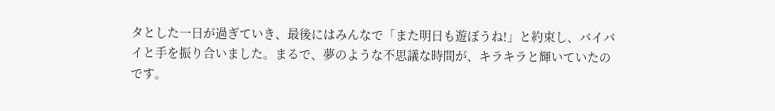タとした一日が過ぎていき、最後にはみんなで「また明日も遊ぼうね!」と約束し、バイバイと手を振り合いました。まるで、夢のような不思議な時間が、キラキラと輝いていたのです。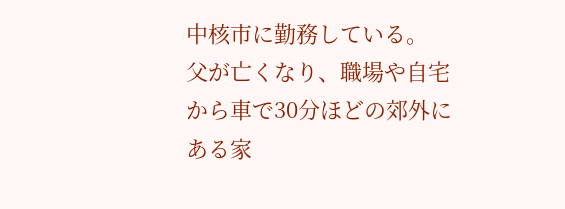中核市に勤務している。
父が亡くなり、職場や自宅から車で30分ほどの郊外にある家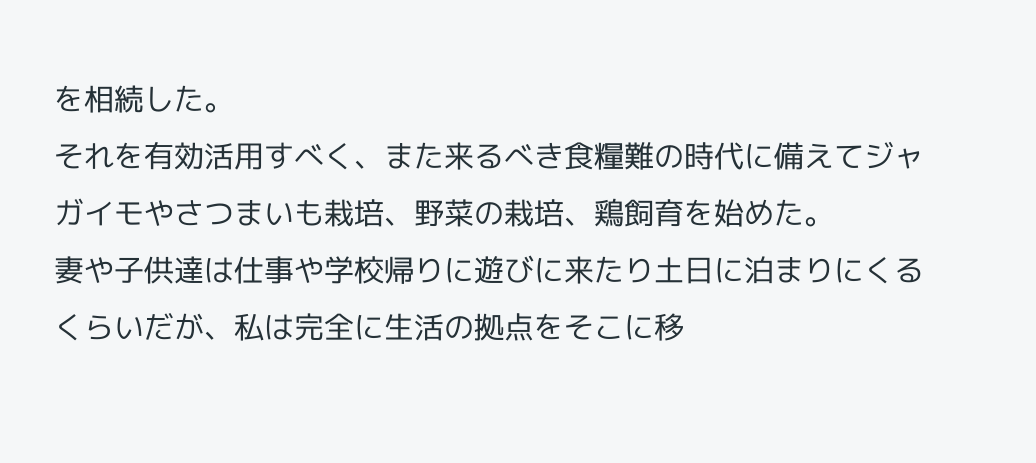を相続した。
それを有効活用すべく、また来るべき食糧難の時代に備えてジャガイモやさつまいも栽培、野菜の栽培、鶏飼育を始めた。
妻や子供達は仕事や学校帰りに遊びに来たり土日に泊まりにくるくらいだが、私は完全に生活の拠点をそこに移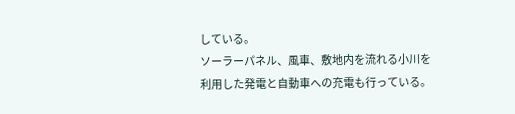している。
ソーラーパネル、風車、敷地内を流れる小川を利用した発電と自動車への充電も行っている。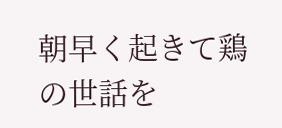朝早く起きて鶏の世話を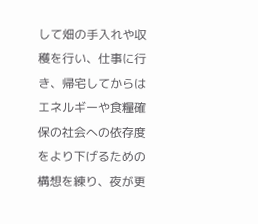して畑の手入れや収穫を行い、仕事に行き、帰宅してからはエネルギーや食糧確保の社会への依存度をより下げるための構想を練り、夜が更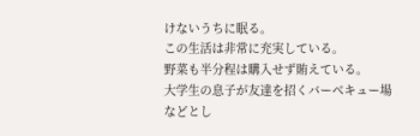けないうちに眠る。
この生活は非常に充実している。
野菜も半分程は購入せず賄えている。
大学生の息子が友達を招くバーベキュー場などとし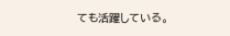ても活躍している。